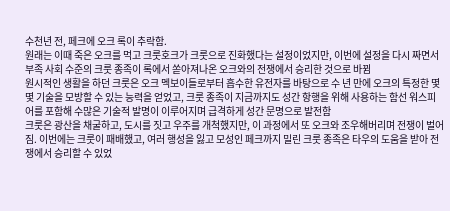수천년 전, 페크에 오크 록이 추락함.
원래는 이때 죽은 오크를 먹고 크룻호크가 크룻으로 진화했다는 설정이었지만, 이번에 설정을 다시 짜면서 부족 사회 수준의 크룻 종족이 록에서 쏟아져나온 오크와의 전쟁에서 승리한 것으로 바뀜
원시적인 생활을 하던 크룻은 오크 멕보이들로부터 흡수한 유전자를 바탕으로 수 년 만에 오크의 특정한 몇몇 기술을 모방할 수 있는 능력을 얻었고, 크룻 종족이 지금까지도 성간 항행을 위해 사용하는 함선 워스피어를 포함해 수많은 기술적 발명이 이루어지며 급격하게 성간 문명으로 발전함
크룻은 광산을 채굴하고, 도시를 짓고 우주를 개척했지만, 이 과정에서 또 오크와 조우해버리며 전쟁이 벌어짐. 이번에는 크룻이 패배했고, 여러 행성을 잃고 모성인 페크까지 밀린 크룻 종족은 타우의 도움을 받아 전쟁에서 승리할 수 있었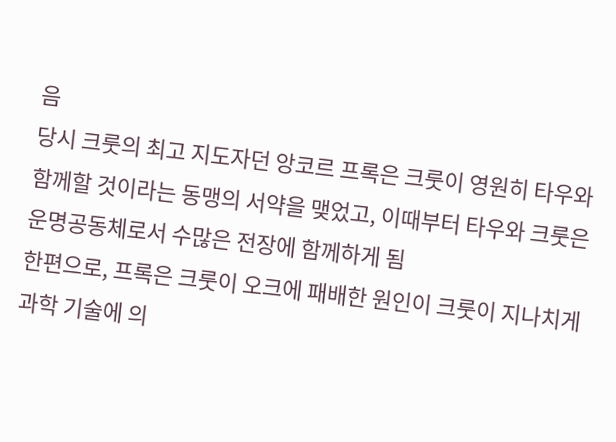음
당시 크룻의 최고 지도자던 앙코르 프록은 크룻이 영원히 타우와 함께할 것이라는 동맹의 서약을 맺었고, 이때부터 타우와 크룻은 운명공동체로서 수많은 전장에 함께하게 됨
한편으로, 프록은 크룻이 오크에 패배한 원인이 크룻이 지나치게 과학 기술에 의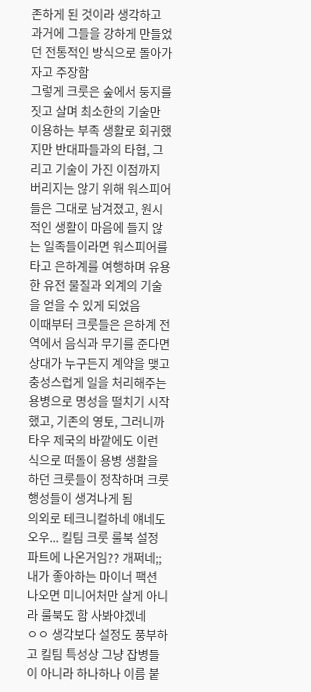존하게 된 것이라 생각하고 과거에 그들을 강하게 만들었던 전통적인 방식으로 돌아가자고 주장함
그렇게 크룻은 숲에서 둥지를 짓고 살며 최소한의 기술만 이용하는 부족 생활로 회귀했지만 반대파들과의 타협, 그리고 기술이 가진 이점까지 버리지는 않기 위해 워스피어들은 그대로 남겨졌고, 원시적인 생활이 마음에 들지 않는 일족들이라면 워스피어를 타고 은하계를 여행하며 유용한 유전 물질과 외계의 기술을 얻을 수 있게 되었음
이때부터 크룻들은 은하계 전역에서 음식과 무기를 준다면 상대가 누구든지 계약을 맺고 충성스럽게 일을 처리해주는 용병으로 명성을 떨치기 시작했고, 기존의 영토, 그러니까 타우 제국의 바깥에도 이런 식으로 떠돌이 용병 생활을 하던 크룻들이 정착하며 크룻 행성들이 생겨나게 됨
의외로 테크니컬하네 얘네도
오우... 킬팀 크룻 룰북 설정 파트에 나온거임?? 개쩌네;; 내가 좋아하는 마이너 팩션 나오면 미니어처만 살게 아니라 룰북도 함 사봐야겠네
ㅇㅇ 생각보다 설정도 풍부하고 킬팀 특성상 그냥 잡병들이 아니라 하나하나 이름 붙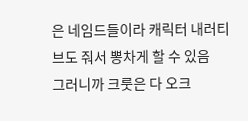은 네임드들이라 캐릭터 내러티브도 줘서 뽕차게 할 수 있음
그러니까 크룻은 다 오크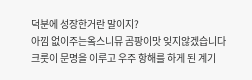덕분에 성장한거란 말이지?
아낌 없이주는옼스니뮤 곰팡이맛 잊지않겠습니다
크룻이 문명을 이루고 우주 항해를 하게 된 계기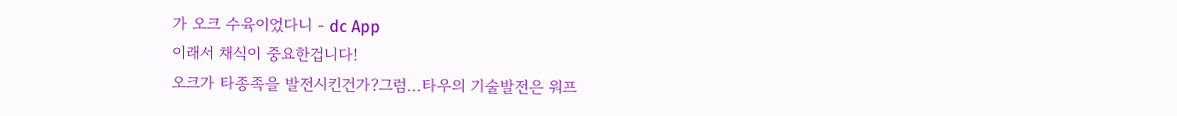가 오크 수육이었다니 - dc App
이래서 채식이 중요한겁니다!
오크가 타종족을 발전시킨건가?그럼...타우의 기술발전은 워프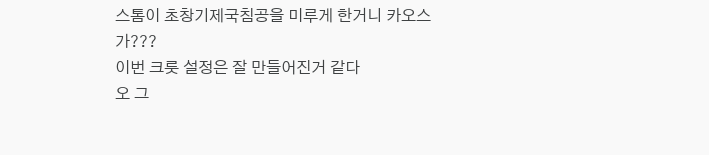스톰이 초창기제국침공을 미루게 한거니 카오스가???
이번 크룻 설정은 잘 만들어진거 같다
오 그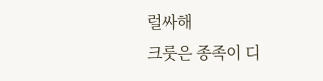럴싸해
크룻은 종족이 디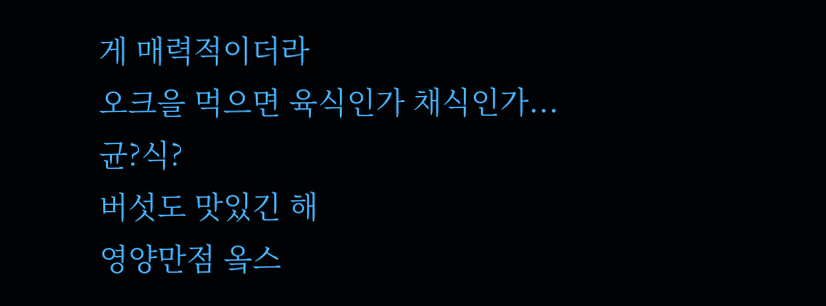게 매력적이더라
오크을 먹으면 육식인가 채식인가...
균?식?
버섯도 맛있긴 해
영양만점 옼스